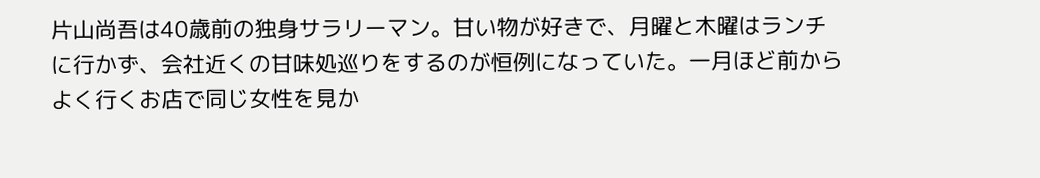片山尚吾は40歳前の独身サラリーマン。甘い物が好きで、月曜と木曜はランチに行かず、会社近くの甘味処巡りをするのが恒例になっていた。一月ほど前からよく行くお店で同じ女性を見か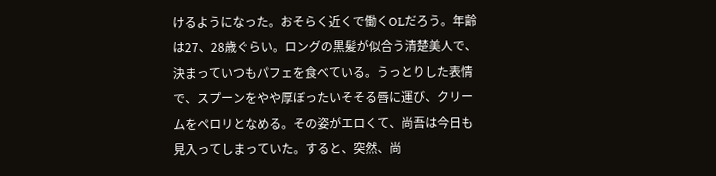けるようになった。おそらく近くで働くOLだろう。年齢は27、28歳ぐらい。ロングの黒髪が似合う清楚美人で、決まっていつもパフェを食べている。うっとりした表情で、スプーンをやや厚ぼったいそそる唇に運び、クリームをペロリとなめる。その姿がエロくて、尚吾は今日も見入ってしまっていた。すると、突然、尚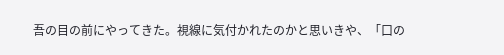吾の目の前にやってきた。視線に気付かれたのかと思いきや、「口の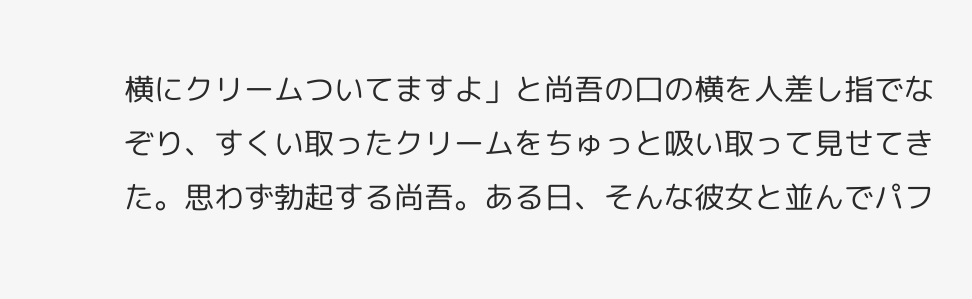横にクリームついてますよ」と尚吾の口の横を人差し指でなぞり、すくい取ったクリームをちゅっと吸い取って見せてきた。思わず勃起する尚吾。ある日、そんな彼女と並んでパフ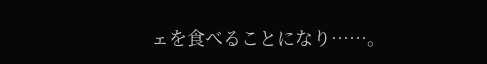ェを食べることになり……。